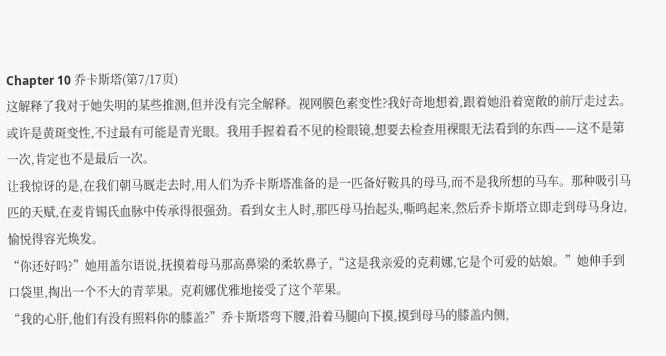Chapter 10 乔卡斯塔(第7/17页)
这解释了我对于她失明的某些推测,但并没有完全解释。视网膜色素变性?我好奇地想着,跟着她沿着宽敞的前厅走过去。或许是黄斑变性,不过最有可能是青光眼。我用手握着看不见的检眼镜,想要去检查用裸眼无法看到的东西——这不是第一次,肯定也不是最后一次。
让我惊讶的是,在我们朝马厩走去时,用人们为乔卡斯塔准备的是一匹备好鞍具的母马,而不是我所想的马车。那种吸引马匹的天赋,在麦肯锡氏血脉中传承得很强劲。看到女主人时,那匹母马抬起头,嘶鸣起来,然后乔卡斯塔立即走到母马身边,愉悦得容光焕发。
“你还好吗?”她用盖尔语说,抚摸着母马那高鼻梁的柔软鼻子,“这是我亲爱的克莉娜,它是个可爱的姑娘。”她伸手到口袋里,掏出一个不大的青苹果。克莉娜优雅地接受了这个苹果。
“我的心肝,他们有没有照料你的膝盖?”乔卡斯塔弯下腰,沿着马腿向下摸,摸到母马的膝盖内侧,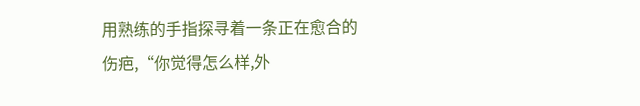用熟练的手指探寻着一条正在愈合的伤疤,“你觉得怎么样,外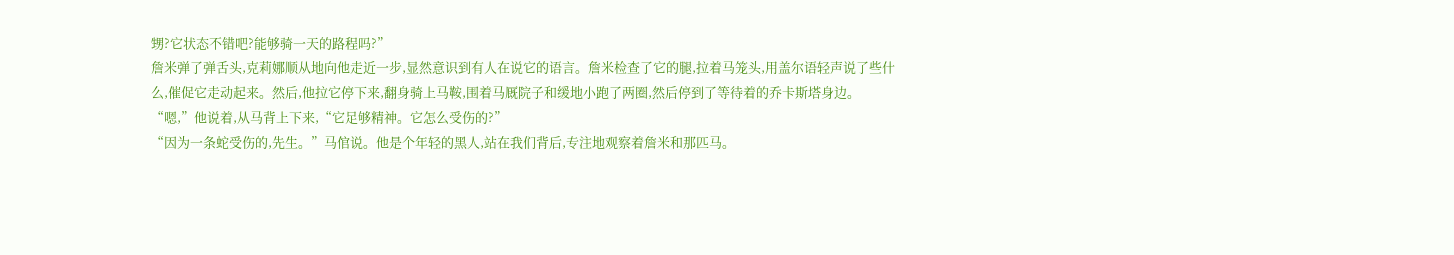甥?它状态不错吧?能够骑一天的路程吗?”
詹米弹了弹舌头,克莉娜顺从地向他走近一步,显然意识到有人在说它的语言。詹米检查了它的腿,拉着马笼头,用盖尔语轻声说了些什么,催促它走动起来。然后,他拉它停下来,翻身骑上马鞍,围着马厩院子和缓地小跑了两圈,然后停到了等待着的乔卡斯塔身边。
“嗯,”他说着,从马背上下来,“它足够精神。它怎么受伤的?”
“因为一条蛇受伤的,先生。”马倌说。他是个年轻的黑人,站在我们背后,专注地观察着詹米和那匹马。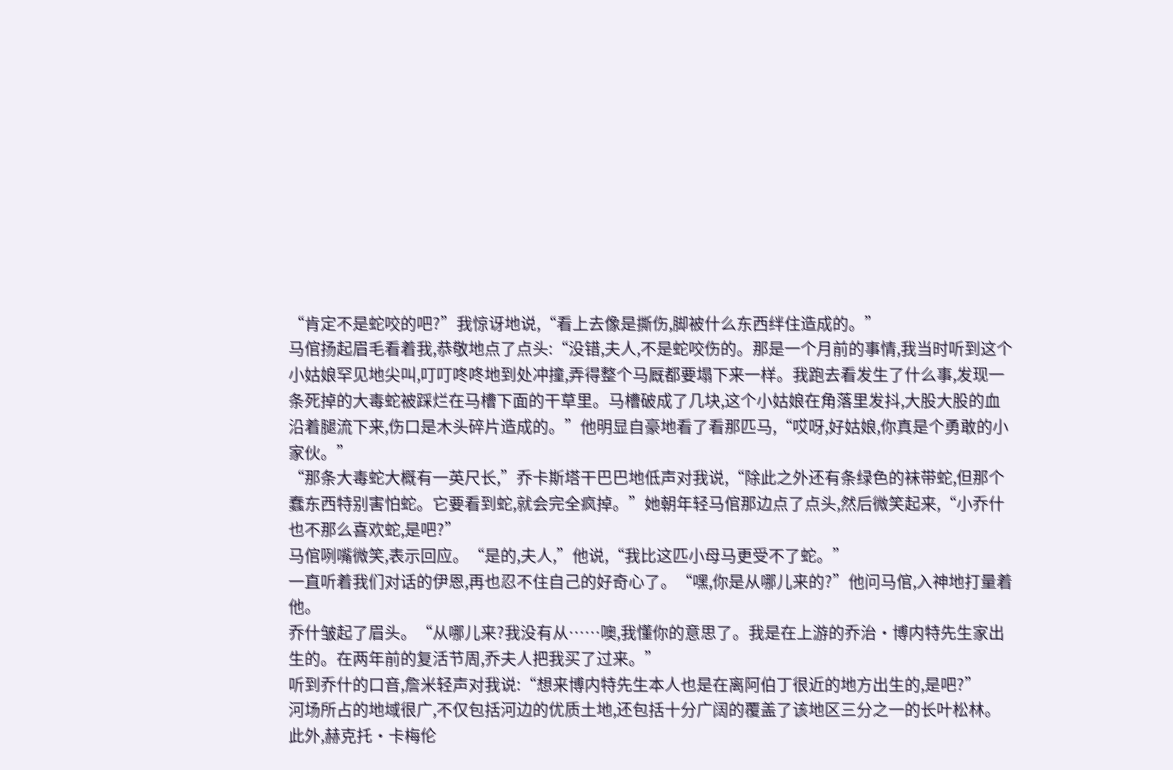“肯定不是蛇咬的吧?”我惊讶地说,“看上去像是撕伤,脚被什么东西绊住造成的。”
马倌扬起眉毛看着我,恭敬地点了点头:“没错,夫人,不是蛇咬伤的。那是一个月前的事情,我当时听到这个小姑娘罕见地尖叫,叮叮咚咚地到处冲撞,弄得整个马厩都要塌下来一样。我跑去看发生了什么事,发现一条死掉的大毒蛇被踩烂在马槽下面的干草里。马槽破成了几块,这个小姑娘在角落里发抖,大股大股的血沿着腿流下来,伤口是木头碎片造成的。”他明显自豪地看了看那匹马,“哎呀,好姑娘,你真是个勇敢的小家伙。”
“那条大毒蛇大概有一英尺长,”乔卡斯塔干巴巴地低声对我说,“除此之外还有条绿色的袜带蛇,但那个蠢东西特别害怕蛇。它要看到蛇,就会完全疯掉。”她朝年轻马倌那边点了点头,然后微笑起来,“小乔什也不那么喜欢蛇,是吧?”
马倌咧嘴微笑,表示回应。“是的,夫人,”他说,“我比这匹小母马更受不了蛇。”
一直听着我们对话的伊恩,再也忍不住自己的好奇心了。“嘿,你是从哪儿来的?”他问马倌,入神地打量着他。
乔什皱起了眉头。“从哪儿来?我没有从……噢,我懂你的意思了。我是在上游的乔治·博内特先生家出生的。在两年前的复活节周,乔夫人把我买了过来。”
听到乔什的口音,詹米轻声对我说:“想来博内特先生本人也是在离阿伯丁很近的地方出生的,是吧?”
河场所占的地域很广,不仅包括河边的优质土地,还包括十分广阔的覆盖了该地区三分之一的长叶松林。此外,赫克托·卡梅伦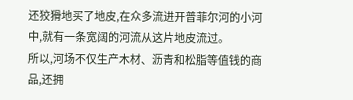还狡猾地买了地皮,在众多流进开普菲尔河的小河中,就有一条宽阔的河流从这片地皮流过。
所以,河场不仅生产木材、沥青和松脂等值钱的商品,还拥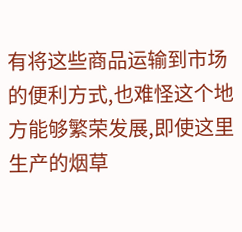有将这些商品运输到市场的便利方式,也难怪这个地方能够繁荣发展,即使这里生产的烟草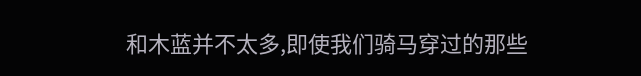和木蓝并不太多,即使我们骑马穿过的那些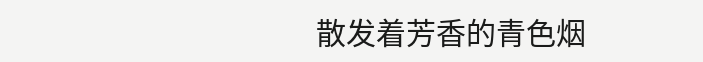散发着芳香的青色烟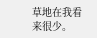草地在我看来很少。